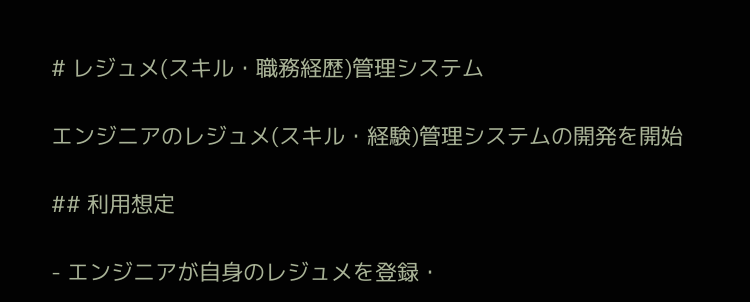# レジュメ(スキル・職務経歴)管理システム

エンジニアのレジュメ(スキル・経験)管理システムの開発を開始

## 利用想定

- エンジニアが自身のレジュメを登録・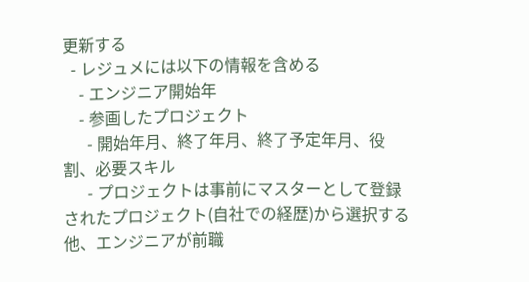更新する
  - レジュメには以下の情報を含める
    - エンジニア開始年
    - 参画したプロジェクト
      - 開始年月、終了年月、終了予定年月、役割、必要スキル
      - プロジェクトは事前にマスターとして登録されたプロジェクト(自社での経歴)から選択する他、エンジニアが前職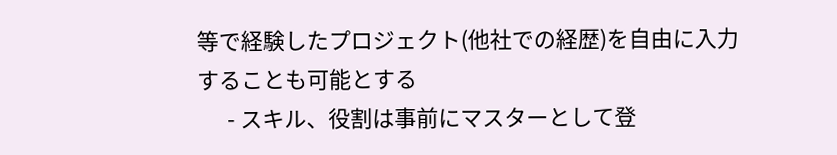等で経験したプロジェクト(他社での経歴)を自由に入力することも可能とする
      - スキル、役割は事前にマスターとして登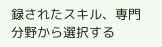録されたスキル、専門分野から選択する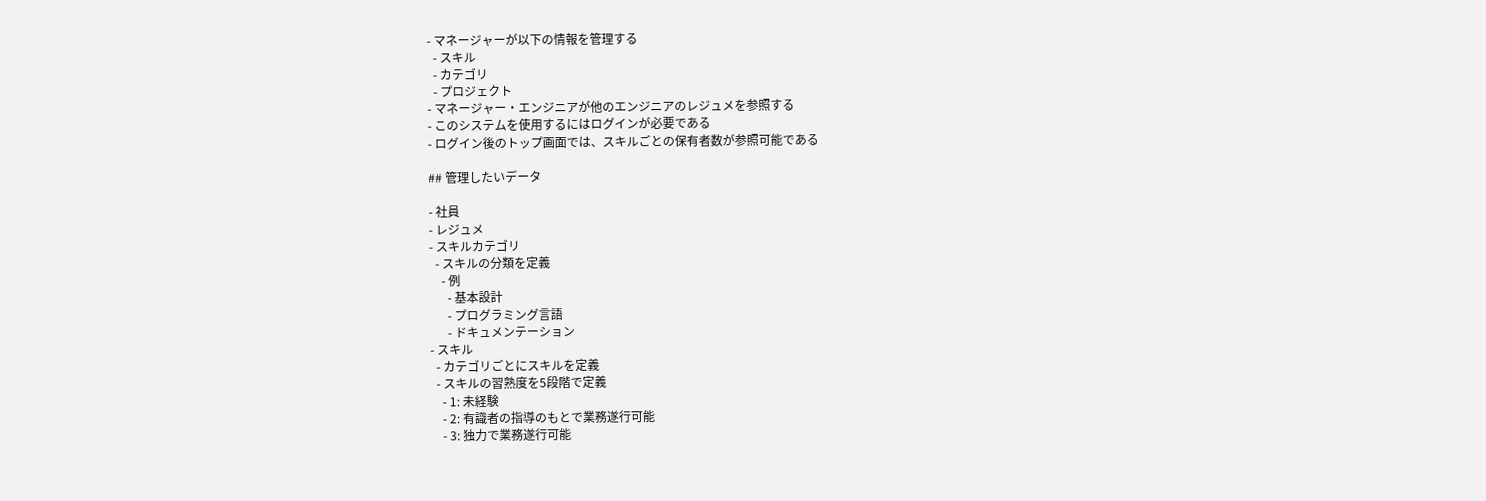- マネージャーが以下の情報を管理する
  - スキル
  - カテゴリ
  - プロジェクト
- マネージャー・エンジニアが他のエンジニアのレジュメを参照する
- このシステムを使用するにはログインが必要である
- ログイン後のトップ画面では、スキルごとの保有者数が参照可能である

## 管理したいデータ

- 社員
- レジュメ
- スキルカテゴリ
  - スキルの分類を定義
    - 例
      - 基本設計
      - プログラミング言語
      - ドキュメンテーション
- スキル
  - カテゴリごとにスキルを定義
  - スキルの習熟度を5段階で定義
    - 1: 未経験
    - 2: 有識者の指導のもとで業務遂行可能
    - 3: 独力で業務遂行可能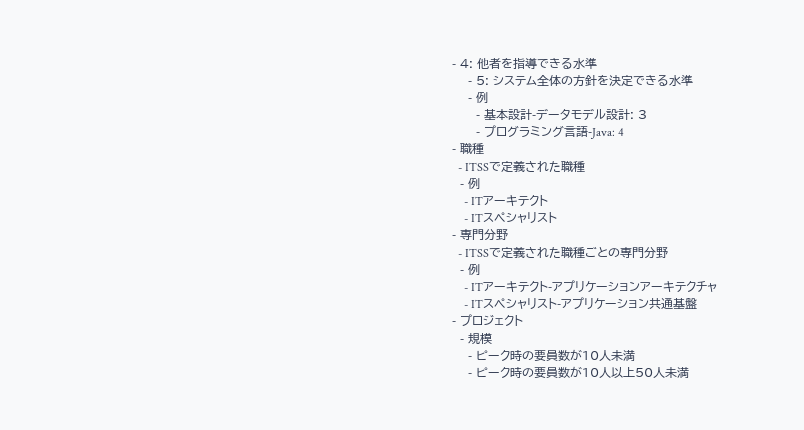- 4: 他者を指導できる水準
    - 5: システム全体の方針を決定できる水準
    - 例
      - 基本設計-データモデル設計: 3
      - プログラミング言語-Java: 4
- 職種
  - ITSSで定義された職種
  - 例
    - ITアーキテクト
    - ITスペシャリスト
- 専門分野
  - ITSSで定義された職種ごとの専門分野
  - 例
    - ITアーキテクト-アプリケーションアーキテクチャ
    - ITスペシャリスト-アプリケーション共通基盤
- プロジェクト
  - 規模
    - ピーク時の要員数が10人未満
    - ピーク時の要員数が10人以上50人未満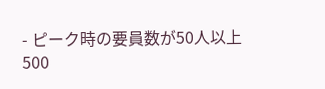- ピーク時の要員数が50人以上500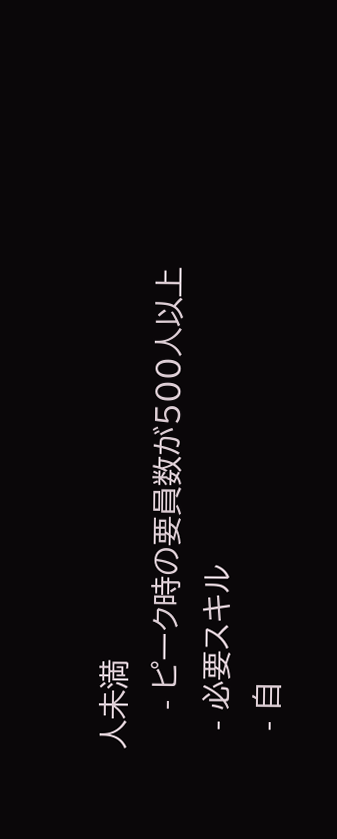人未満
    - ピーク時の要員数が500人以上
  - 必要スキル
  - 自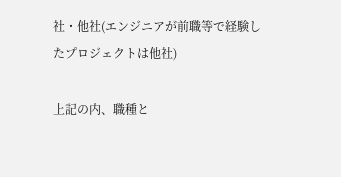社・他社(エンジニアが前職等で経験したプロジェクトは他社)

上記の内、職種と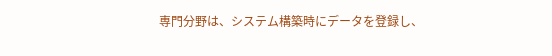専門分野は、システム構築時にデータを登録し、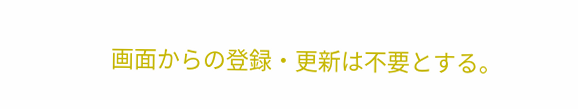画面からの登録・更新は不要とする。